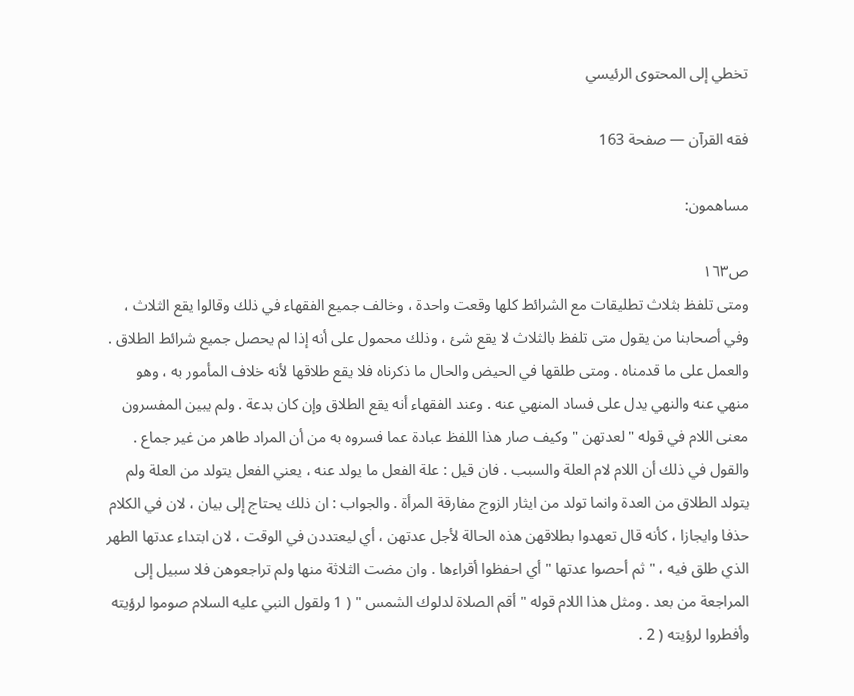تخطي إلى المحتوى الرئيسي

فقه القرآن — صفحة 163

مساهمون:

ص١٦٣
ومتى تلفظ بثلاث تطليقات مع الشرائط كلها وقعت واحدة ، وخالف جميع الفقهاء في ذلك وقالوا يقع الثلاث ، وفي أصحابنا من يقول متى تلفظ بالثلاث لا يقع شئ ، وذلك محمول على أنه إذا لم يحصل جميع شرائط الطلاق . والعمل على ما قدمناه . ومتى طلقها في الحيض والحال ما ذكرناه فلا يقع طلاقها لأنه خلاف المأمور به ، وهو منهي عنه والنهي يدل على فساد المنهي عنه . وعند الفقهاء أنه يقع الطلاق وإن كان بدعة . ولم يبين المفسرون معنى اللام في قوله " لعدتهن " وكيف صار هذا اللفظ عبادة عما فسروه به من أن المراد طاهر من غير جماع . والقول في ذلك أن اللام لام العلة والسبب . فان قيل : علة الفعل ما يولد عنه ، يعني الفعل يتولد من العلة ولم يتولد الطلاق من العدة وانما تولد من ايثار الزوج مفارقة المرأة . والجواب : ان ذلك يحتاج إلى بيان ، لان في الكلام حذفا وايجازا ، كأنه قال تعهدوا بطلاقهن هذه الحالة لأجل عدتهن ، أي ليعتددن في الوقت ، لان ابتداء عدتها الطهر الذي طلق فيه ، " ثم أحصوا عدتها " أي احفظوا أقراءها . وان مضت الثلاثة منها ولم تراجعوهن فلا سبيل إلى المراجعة من بعد . ومثل هذا اللام قوله " أقم الصلاة لدلوك الشمس " ( 1 ولقول النبي عليه السلام صوموا لرؤيته وأفطروا لرؤيته ( 2 .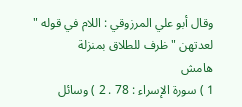وقال أبو علي المرزوقي : اللام في قوله " لعدتهن " ظرف للطلاق بمنزلة
هامش
1 ) سورة الإسراء : 78 . 2 ) وسائل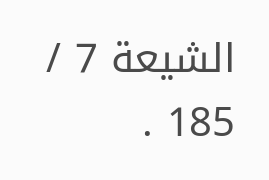الشيعة 7 / 185 .